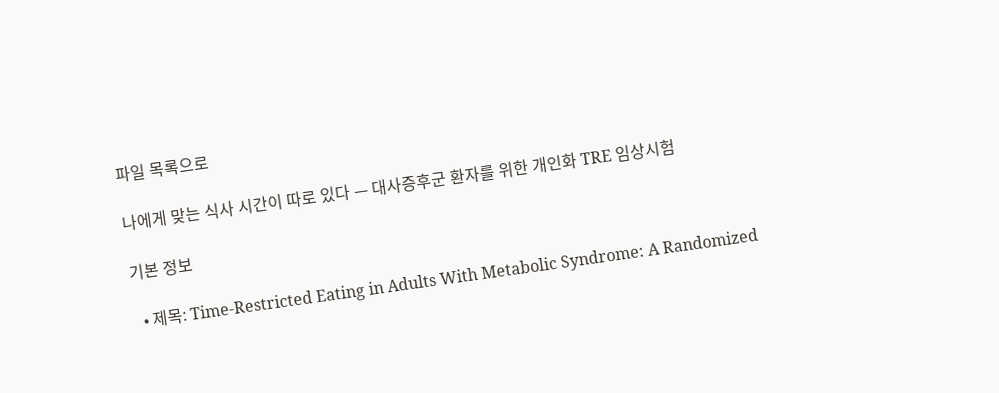파일 목록으로

나에게 맞는 식사 시간이 따로 있다 — 대사증후군 환자를 위한 개인화 TRE 임상시험

기본 정보

  • 제목: Time-Restricted Eating in Adults With Metabolic Syndrome: A Randomized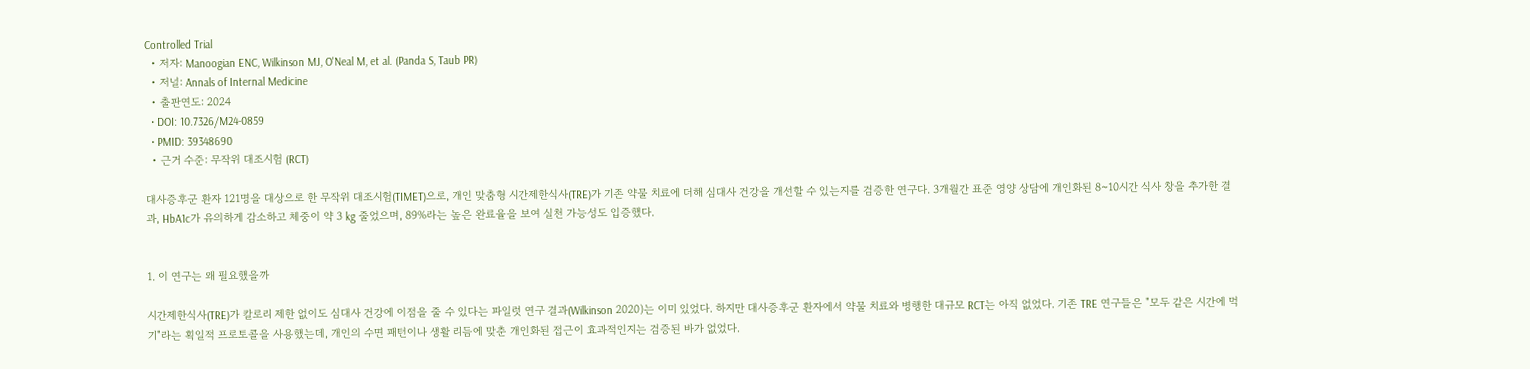Controlled Trial
  • 저자: Manoogian ENC, Wilkinson MJ, O'Neal M, et al. (Panda S, Taub PR)
  • 저널: Annals of Internal Medicine
  • 출판연도: 2024
  • DOI: 10.7326/M24-0859
  • PMID: 39348690
  • 근거 수준: 무작위 대조시험 (RCT)

대사증후군 환자 121명을 대상으로 한 무작위 대조시험(TIMET)으로, 개인 맞춤형 시간제한식사(TRE)가 기존 약물 치료에 더해 심대사 건강을 개선할 수 있는지를 검증한 연구다. 3개월간 표준 영양 상담에 개인화된 8~10시간 식사 창을 추가한 결과, HbA1c가 유의하게 감소하고 체중이 약 3 kg 줄었으며, 89%라는 높은 완료율을 보여 실천 가능성도 입증했다.


1. 이 연구는 왜 필요했을까

시간제한식사(TRE)가 칼로리 제한 없이도 심대사 건강에 이점을 줄 수 있다는 파일럿 연구 결과(Wilkinson 2020)는 이미 있었다. 하지만 대사증후군 환자에서 약물 치료와 병행한 대규모 RCT는 아직 없었다. 기존 TRE 연구들은 "모두 같은 시간에 먹기"라는 획일적 프로토콜을 사용했는데, 개인의 수면 패턴이나 생활 리듬에 맞춘 개인화된 접근이 효과적인지는 검증된 바가 없었다.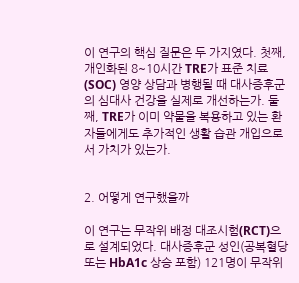이 연구의 핵심 질문은 두 가지였다. 첫째, 개인화된 8~10시간 TRE가 표준 치료(SOC) 영양 상담과 병행될 때 대사증후군의 심대사 건강을 실제로 개선하는가. 둘째, TRE가 이미 약물을 복용하고 있는 환자들에게도 추가적인 생활 습관 개입으로서 가치가 있는가.


2. 어떻게 연구했을까

이 연구는 무작위 배정 대조시험(RCT)으로 설계되었다. 대사증후군 성인(공복혈당 또는 HbA1c 상승 포함) 121명이 무작위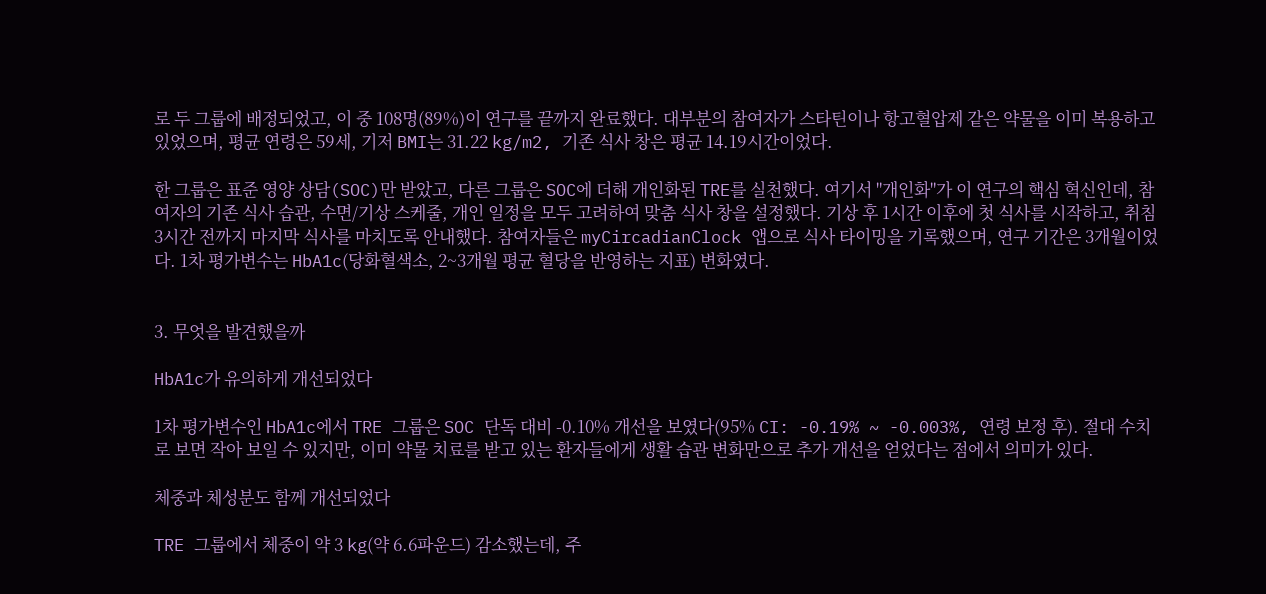로 두 그룹에 배정되었고, 이 중 108명(89%)이 연구를 끝까지 완료했다. 대부분의 참여자가 스타틴이나 항고혈압제 같은 약물을 이미 복용하고 있었으며, 평균 연령은 59세, 기저 BMI는 31.22 kg/m2, 기존 식사 창은 평균 14.19시간이었다.

한 그룹은 표준 영양 상담(SOC)만 받았고, 다른 그룹은 SOC에 더해 개인화된 TRE를 실천했다. 여기서 "개인화"가 이 연구의 핵심 혁신인데, 참여자의 기존 식사 습관, 수면/기상 스케줄, 개인 일정을 모두 고려하여 맞춤 식사 창을 설정했다. 기상 후 1시간 이후에 첫 식사를 시작하고, 취침 3시간 전까지 마지막 식사를 마치도록 안내했다. 참여자들은 myCircadianClock 앱으로 식사 타이밍을 기록했으며, 연구 기간은 3개월이었다. 1차 평가변수는 HbA1c(당화혈색소, 2~3개월 평균 혈당을 반영하는 지표) 변화였다.


3. 무엇을 발견했을까

HbA1c가 유의하게 개선되었다

1차 평가변수인 HbA1c에서 TRE 그룹은 SOC 단독 대비 -0.10% 개선을 보였다(95% CI: -0.19% ~ -0.003%, 연령 보정 후). 절대 수치로 보면 작아 보일 수 있지만, 이미 약물 치료를 받고 있는 환자들에게 생활 습관 변화만으로 추가 개선을 얻었다는 점에서 의미가 있다.

체중과 체성분도 함께 개선되었다

TRE 그룹에서 체중이 약 3 kg(약 6.6파운드) 감소했는데, 주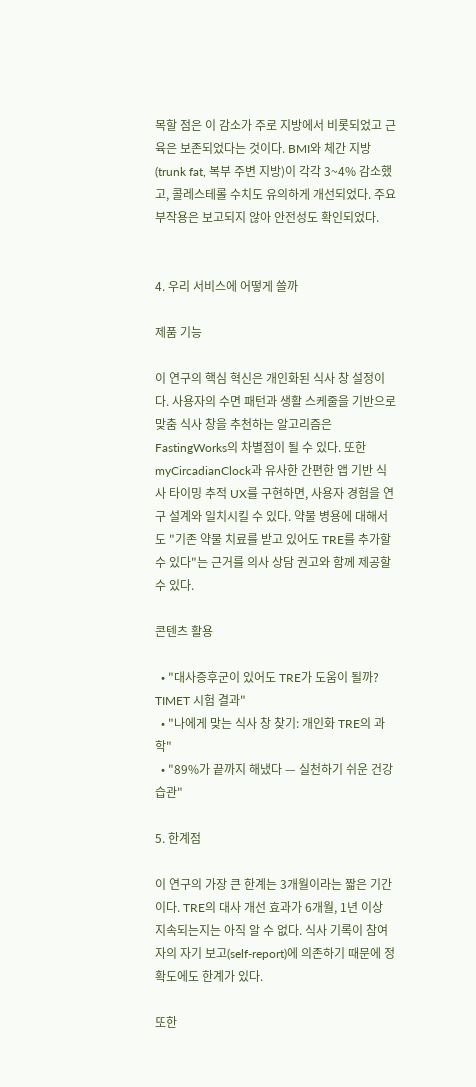목할 점은 이 감소가 주로 지방에서 비롯되었고 근육은 보존되었다는 것이다. BMI와 체간 지방(trunk fat, 복부 주변 지방)이 각각 3~4% 감소했고, 콜레스테롤 수치도 유의하게 개선되었다. 주요 부작용은 보고되지 않아 안전성도 확인되었다.


4. 우리 서비스에 어떻게 쓸까

제품 기능

이 연구의 핵심 혁신은 개인화된 식사 창 설정이다. 사용자의 수면 패턴과 생활 스케줄을 기반으로 맞춤 식사 창을 추천하는 알고리즘은 FastingWorks의 차별점이 될 수 있다. 또한 myCircadianClock과 유사한 간편한 앱 기반 식사 타이밍 추적 UX를 구현하면, 사용자 경험을 연구 설계와 일치시킬 수 있다. 약물 병용에 대해서도 "기존 약물 치료를 받고 있어도 TRE를 추가할 수 있다"는 근거를 의사 상담 권고와 함께 제공할 수 있다.

콘텐츠 활용

  • "대사증후군이 있어도 TRE가 도움이 될까? TIMET 시험 결과"
  • "나에게 맞는 식사 창 찾기: 개인화 TRE의 과학"
  • "89%가 끝까지 해냈다 — 실천하기 쉬운 건강 습관"

5. 한계점

이 연구의 가장 큰 한계는 3개월이라는 짧은 기간이다. TRE의 대사 개선 효과가 6개월, 1년 이상 지속되는지는 아직 알 수 없다. 식사 기록이 참여자의 자기 보고(self-report)에 의존하기 때문에 정확도에도 한계가 있다.

또한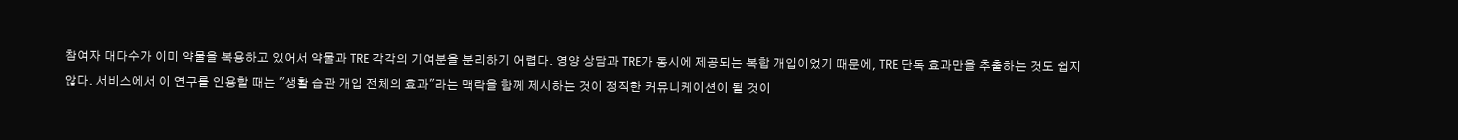참여자 대다수가 이미 약물을 복용하고 있어서 약물과 TRE 각각의 기여분을 분리하기 어렵다. 영양 상담과 TRE가 동시에 제공되는 복합 개입이었기 때문에, TRE 단독 효과만을 추출하는 것도 쉽지 않다. 서비스에서 이 연구를 인용할 때는 "생활 습관 개입 전체의 효과"라는 맥락을 함께 제시하는 것이 정직한 커뮤니케이션이 될 것이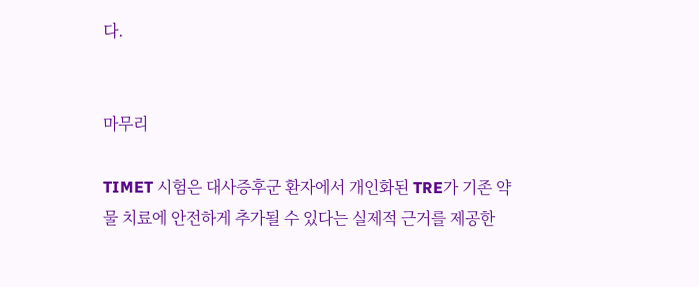다.


마무리

TIMET 시험은 대사증후군 환자에서 개인화된 TRE가 기존 약물 치료에 안전하게 추가될 수 있다는 실제적 근거를 제공한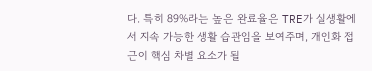다. 특히 89%라는 높은 완료율은 TRE가 실생활에서 지속 가능한 생활 습관임을 보여주며, 개인화 접근이 핵심 차별 요소가 될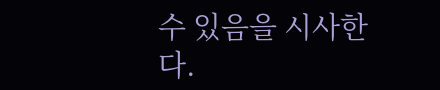수 있음을 시사한다.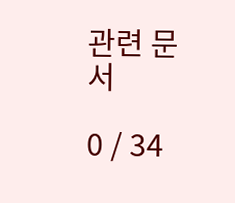관련 문서

0 / 34